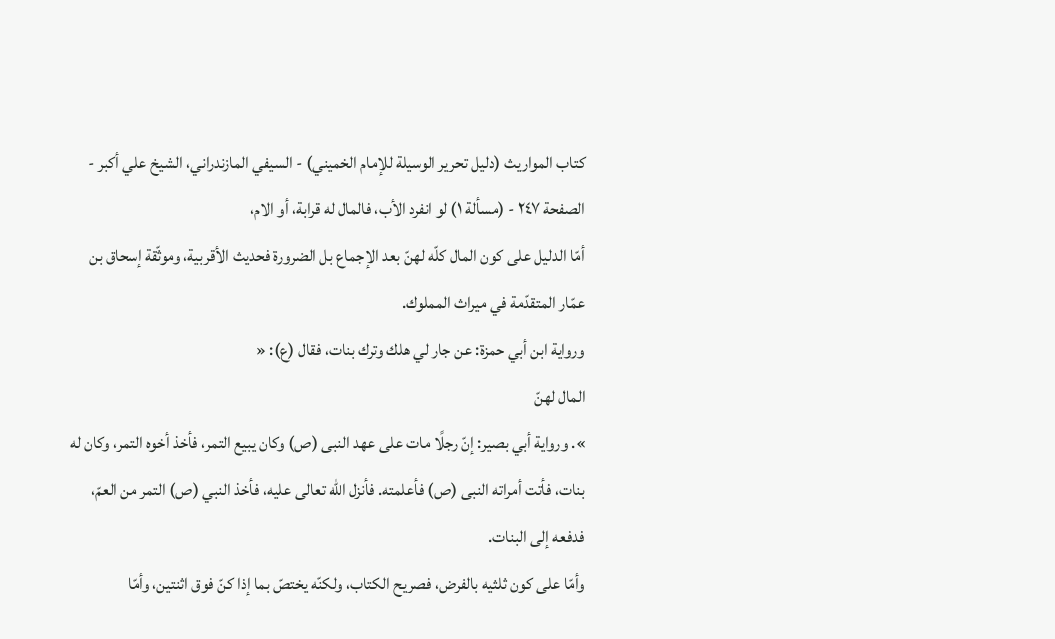كتاب المواريث (دليل تحرير الوسيلة للإمام الخميني) - السيفي المازندراني، الشيخ علي أكبر - الصفحة ٢٤٧ - (مسألة ١) لو انفرد الأب، فالمال له قرابة، أو الام،
أمّا الدليل على كون المال كلّه لهنّ بعد الإجماع بل الضرورة فحديث الأقربية، وموثّقة إسحاق بن عمّار المتقدّمة في ميراث المملوك.
ورواية ابن أبي حمزة: عن جار لي هلك وترك بنات، فقال (ع): «
المال لهنّ
». ورواية أبي بصير: إنّ رجلًا مات على عهد النبى (ص) وكان يبيع التمر، فأخذ أخوه التمر، وكان له بنات، فأتت أمراته النبى (ص) فأعلمته. فأنزل الله تعالى عليه، فأخذ النبي (ص) التمر من العمّ، فدفعه إلى البنات.
وأمّا على كون ثلثيه بالفرض، فصريح الكتاب، ولكنّه يختصّ بما إذا كنّ فوق اثنتين، وأمّا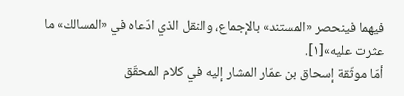فيهما فينحصر «المستند» بالإجماع، والنقل الذي ادّعاه في «المسالك» ما عثرت عليه»[١].
أمّا موثّقة إسحاق بن عمّار المشار إليه في كلام المحقّق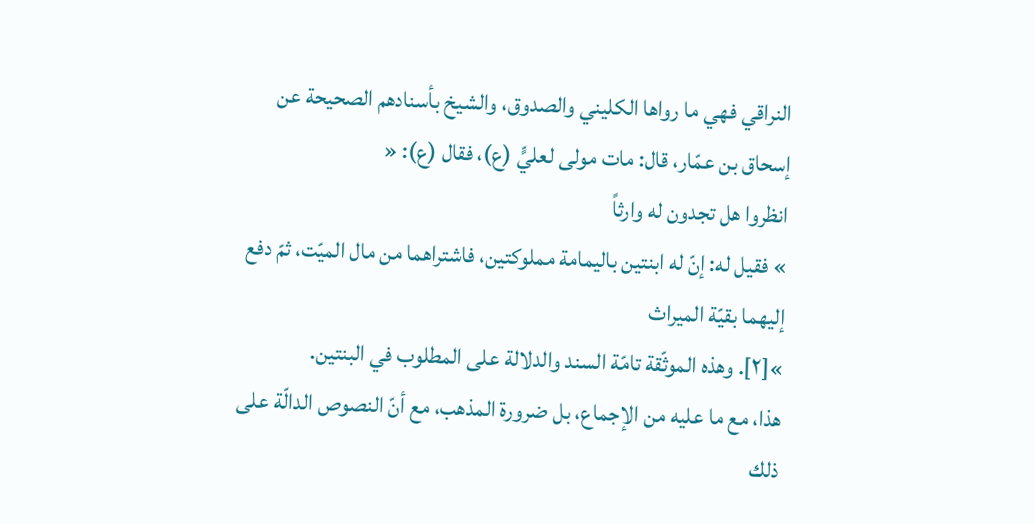النراقي فهي ما رواها الكليني والصدوق، والشيخ بأسنادهم الصحيحة عن إسحاق بن عمّار، قال: مات مولى لعليٍّ (ع)، فقال (ع): «
انظروا هل تجدون له وارثاً
» فقيل له: إنّ له ابنتين باليمامة مملوكتين، فاشتراهما من مال الميّت، ثمّ دفع إليهما بقيّة الميراث
»[٢]. وهذه الموثّقة تامّة السند والدلالة على المطلوب في البنتين.
هذا، مع ما عليه من الإجماع، بل ضرورة المذهب، مع أنّ النصوص الدالّة على ذلك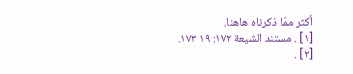أكثر ممّا ذكرناه هاهنا.
[١] . مستند الشيعة ١٧٢: ١٩ ١٧٣.
[٢] .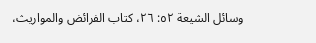وسائل الشيعة ٥٢: ٢٦، كتاب الفرائض والمواريث،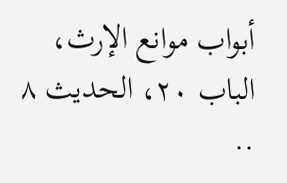أبواب موانع الإرث، الباب ٢٠، الحديث ٨ ..